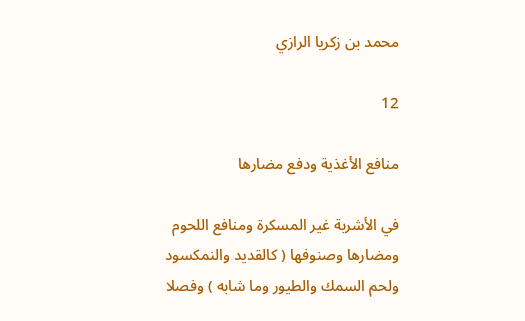محمد بن زكريا الرازي

12

منافع الأغذية ودفع مضارها

في الأشربة غير المسكرة ومنافع اللحوم ومضارها وصنوفها ( كالقديد والنمكسود ولحم السمك والطيور وما شابه ) وفصلا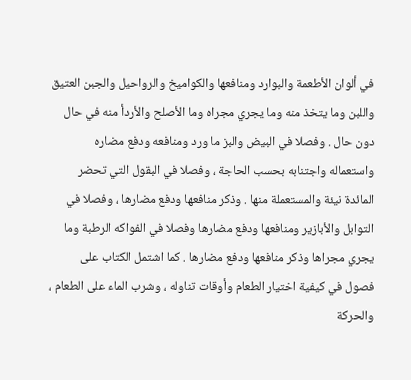في ألوان الأطعمة والبوارد ومنافعها والكواميخ والرواحيل والجبن العتيق واللبن وما يتخذ منه وما يجري مجراه وما الأصلح والأردأ منه في حال دون حال . وفصلا في البيض والبز ما ورد ومنافعه ودفع مضاره واستعماله واجتنابه بحسب الحاجة ، وفصلا في البقول التي تحضر المائدة نيئة والمستعملة منها . وذكر منافعها ودفع مضارها ، وفصلا في التوابل والأبازير ومنافعها ودفع مضارها وفصلا في الفواكه الرطبة وما يجري مجراها وذكر منافعها ودفع مضارها . كما اشتمل الكتاب على فصول في كيفية اختيار الطعام وأوقات تناوله ، وشرب الماء على الطعام ، والحركة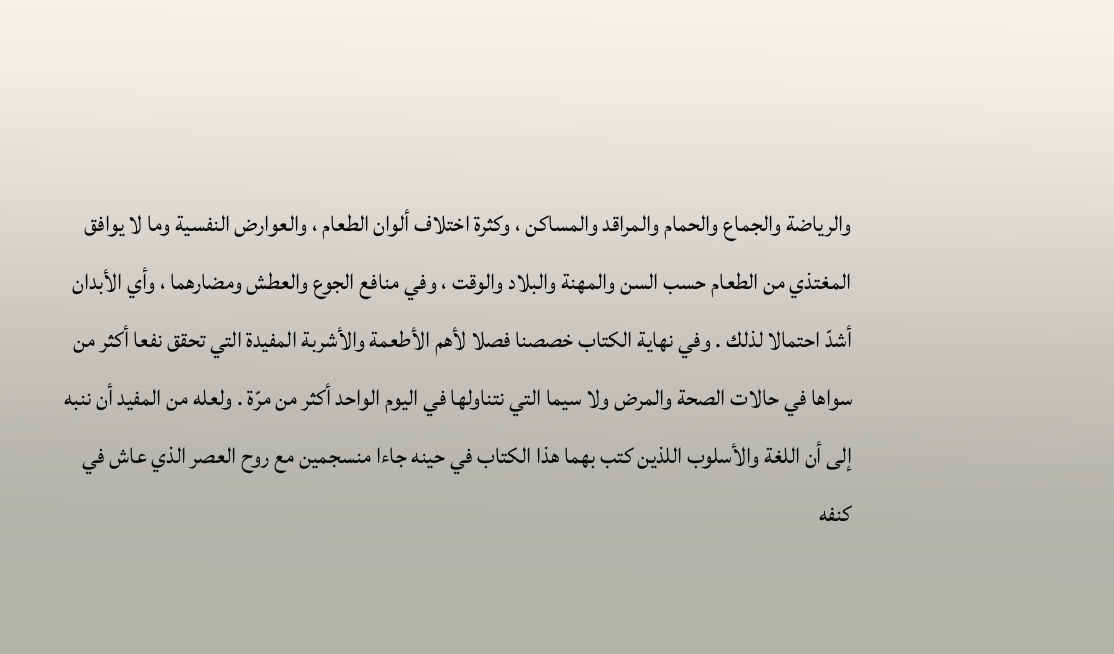والرياضة والجماع والحمام والمراقد والمساكن ، وكثرة اختلاف ألوان الطعام ، والعوارض النفسية وما لا يوافق المغتذي من الطعام حسب السن والمهنة والبلاد والوقت ، وفي منافع الجوع والعطش ومضارهما ، وأي الأبدان أشدّ احتمالا لذلك . وفي نهاية الكتاب خصصنا فصلا لأهم الأطعمة والأشربة المفيدة التي تحقق نفعا أكثر من سواها في حالات الصحة والمرض ولا سيما التي نتناولها في اليوم الواحد أكثر من مرّة . ولعله من المفيد أن ننبه إلى أن اللغة والأسلوب اللذين كتب بهما هذا الكتاب في حينه جاءا منسجمين مع روح العصر الذي عاش في كنفه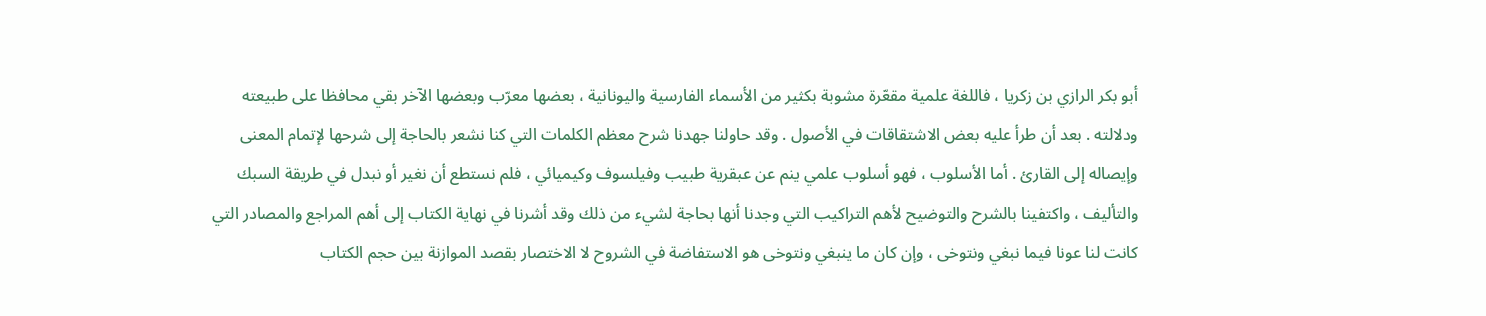أبو بكر الرازي بن زكريا ، فاللغة علمية مقعّرة مشوبة بكثير من الأسماء الفارسية واليونانية ، بعضها معرّب وبعضها الآخر بقي محافظا على طبيعته ودلالته . بعد أن طرأ عليه بعض الاشتقاقات في الأصول . وقد حاولنا جهدنا شرح معظم الكلمات التي كنا نشعر بالحاجة إلى شرحها لإتمام المعنى وإيصاله إلى القارئ . أما الأسلوب ، فهو أسلوب علمي ينم عن عبقرية طبيب وفيلسوف وكيميائي ، فلم نستطع أن نغير أو نبدل في طريقة السبك والتأليف ، واكتفينا بالشرح والتوضيح لأهم التراكيب التي وجدنا أنها بحاجة لشيء من ذلك وقد أشرنا في نهاية الكتاب إلى أهم المراجع والمصادر التي كانت لنا عونا فيما نبغي ونتوخى ، وإن كان ما ينبغي ونتوخى هو الاستفاضة في الشروح لا الاختصار بقصد الموازنة بين حجم الكتاب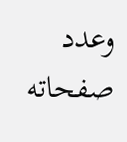وعدد صفحاته